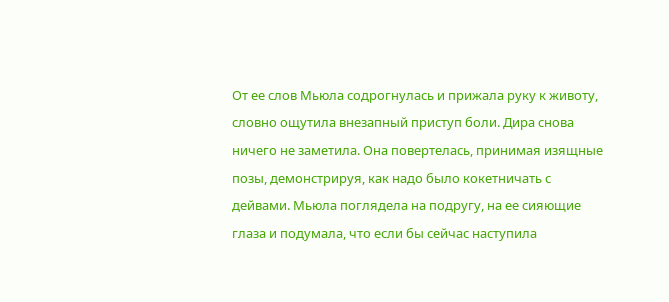От ее слов Мьюла содрогнулась и прижала руку к животу, словно ощутила внезапный приступ боли. Дира снова ничего не заметила. Она повертелась, принимая изящные позы, демонстрируя, как надо было кокетничать с дейвами. Мьюла поглядела на подругу, на ее сияющие глаза и подумала, что если бы сейчас наступила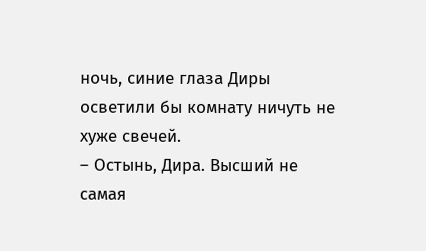ночь, синие глаза Диры осветили бы комнату ничуть не хуже свечей.
– Остынь, Дира. Высший не самая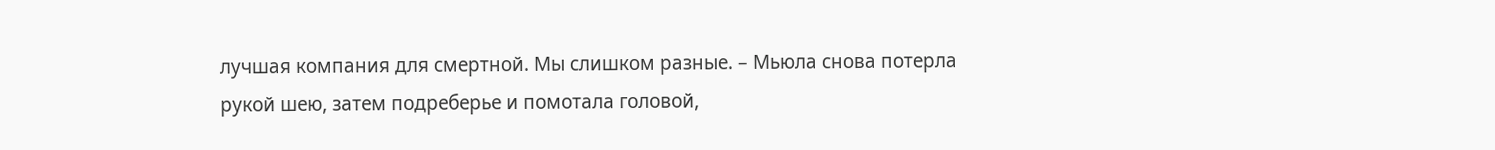лучшая компания для смертной. Мы слишком разные. – Мьюла снова потерла рукой шею, затем подреберье и помотала головой,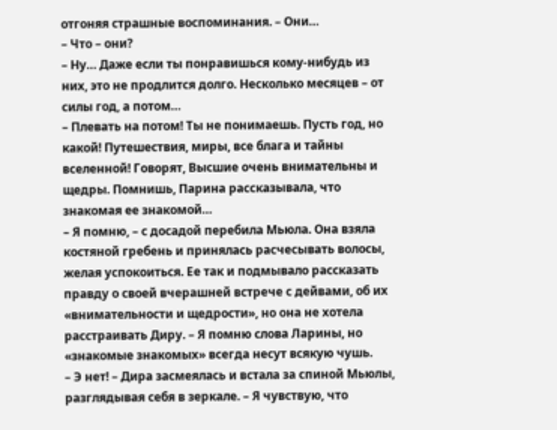отгоняя страшные воспоминания. – Они…
– Что – они?
– Ну… Даже если ты понравишься кому-нибудь из них, это не продлится долго. Несколько месяцев – от силы год, а потом…
– Плевать на потом! Ты не понимаешь. Пусть год, но какой! Путешествия, миры, все блага и тайны вселенной! Говорят, Высшие очень внимательны и щедры. Помнишь, Парина рассказывала, что знакомая ее знакомой…
– Я помню, – с досадой перебила Мьюла. Она взяла костяной гребень и принялась расчесывать волосы, желая успокоиться. Ее так и подмывало рассказать правду о своей вчерашней встрече с дейвами, об их «внимательности и щедрости», но она не хотела расстраивать Диру. – Я помню слова Ларины, но «знакомые знакомых» всегда несут всякую чушь.
– Э нет! – Дира засмеялась и встала за спиной Мьюлы, разглядывая себя в зеркале. – Я чувствую, что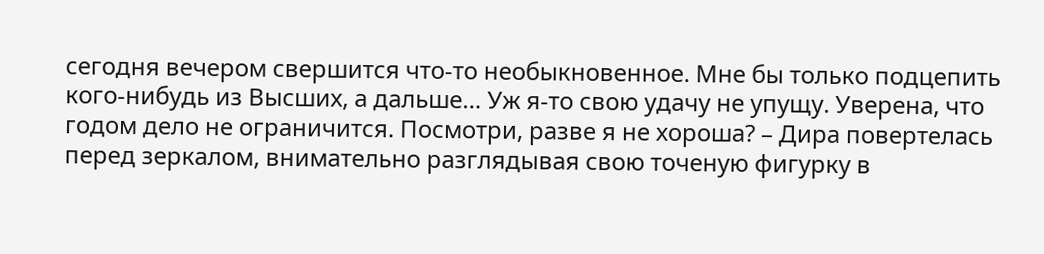сегодня вечером свершится что-то необыкновенное. Мне бы только подцепить кого-нибудь из Высших, а дальше… Уж я-то свою удачу не упущу. Уверена, что годом дело не ограничится. Посмотри, разве я не хороша? – Дира повертелась перед зеркалом, внимательно разглядывая свою точеную фигурку в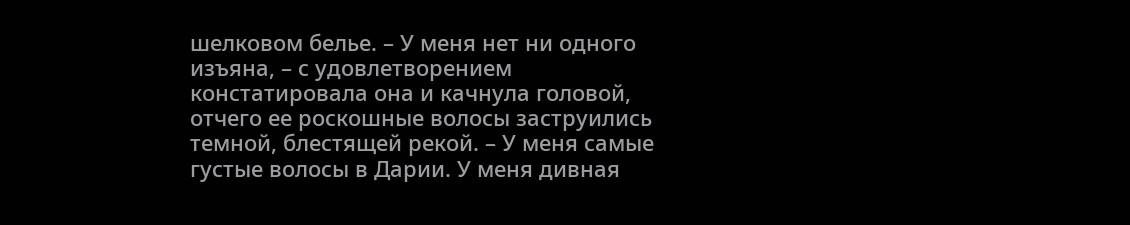шелковом белье. – У меня нет ни одного изъяна, – с удовлетворением констатировала она и качнула головой, отчего ее роскошные волосы заструились темной, блестящей рекой. – У меня самые густые волосы в Дарии. У меня дивная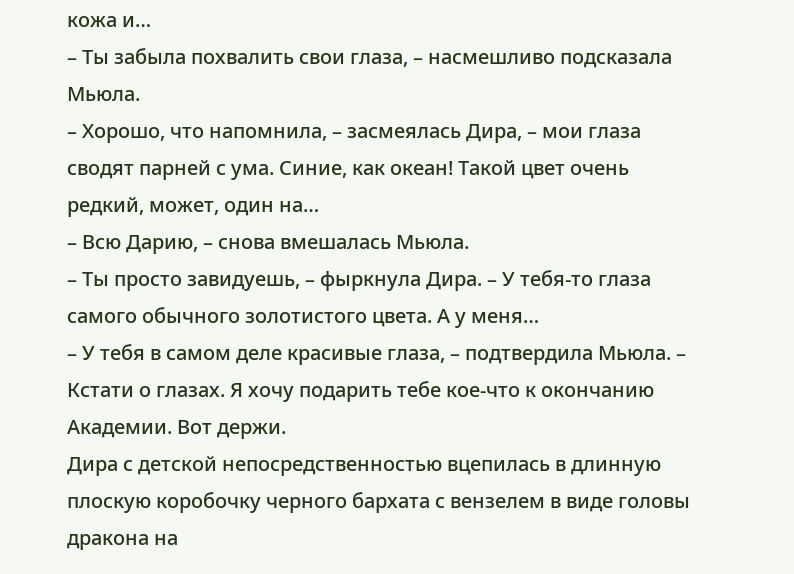кожа и…
– Ты забыла похвалить свои глаза, – насмешливо подсказала Мьюла.
– Хорошо, что напомнила, – засмеялась Дира, – мои глаза сводят парней с ума. Синие, как океан! Такой цвет очень редкий, может, один на…
– Всю Дарию, – снова вмешалась Мьюла.
– Ты просто завидуешь, – фыркнула Дира. – У тебя-то глаза самого обычного золотистого цвета. А у меня…
– У тебя в самом деле красивые глаза, – подтвердила Мьюла. – Кстати о глазах. Я хочу подарить тебе кое-что к окончанию Академии. Вот держи.
Дира с детской непосредственностью вцепилась в длинную плоскую коробочку черного бархата с вензелем в виде головы дракона на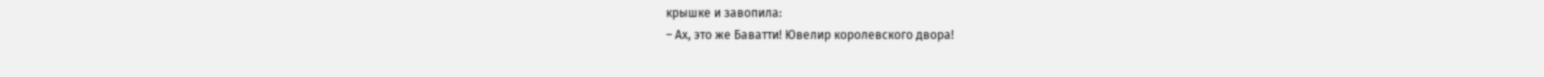крышке и завопила:
– Ах, это же Баватти! Ювелир королевского двора!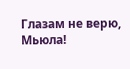Глазам не верю, Мьюла!